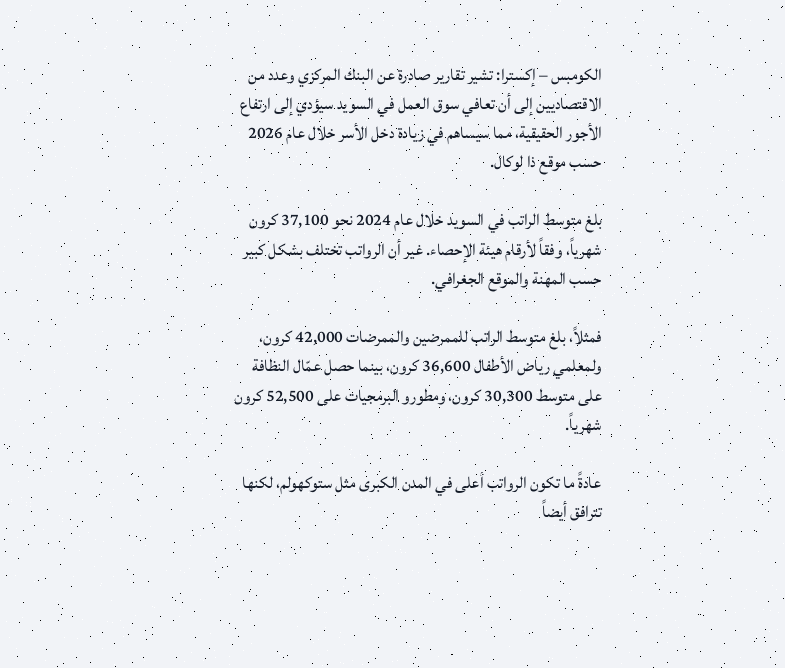الكومبس – إكسترا: تشير تقارير صادرة عن البنك المركزي وعدد من الاقتصاديين إلى أن تعافي سوق العمل في السويد سيؤدي إلى ارتفاع الأجور الحقيقية، مما سيساهم في زيادة دخل الأسر خلال عام 2026 حسب موقع ذا لوكال.

بلغ متوسط الراتب في السويد خلال عام 2024 نحو 37,100 كرون شهرياً، وفقاً لأرقام هيئة الإحصاء. غير أن الرواتب تختلف بشكل كبير حسب المهنة والموقع الجغرافي.

فمثلاً، بلغ متوسط الراتب للممرضين والممرضات 42,000 كرون، ولمعلمي رياض الأطفال 36,600 كرون، بينما حصل عمّال النظافة على متوسط 30,300 كرون، ومطورو البرمجيات على 52,500 كرون شهرياً.

عادةً ما تكون الرواتب أعلى في المدن الكبرى مثل ستوكهولم، لكنها تترافق أيضاً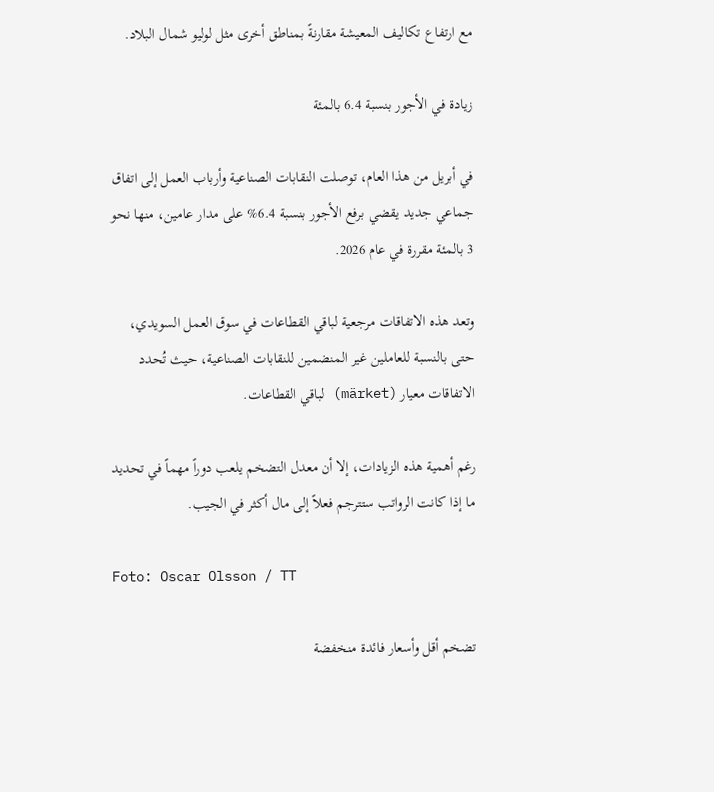مع ارتفاع تكاليف المعيشة مقارنةً بمناطق أخرى مثل لوليو شمال البلاد.

زيادة في الأجور بنسبة 6.4 بالمئة

في أبريل من هذا العام، توصلت النقابات الصناعية وأرباب العمل إلى اتفاق جماعي جديد يقضي برفع الأجور بنسبة 6.4% على مدار عامين، منها نحو 3 بالمئة مقررة في عام 2026.

وتعد هذه الاتفاقات مرجعية لباقي القطاعات في سوق العمل السويدي، حتى بالنسبة للعاملين غير المنضمين للنقابات الصناعية، حيث تُحدد الاتفاقات معيار (märket) لباقي القطاعات.

رغم أهمية هذه الزيادات، إلا أن معدل التضخم يلعب دوراً مهماً في تحديد ما إذا كانت الرواتب ستترجم فعلاً إلى مال أكثر في الجيب.

Foto: Oscar Olsson / TT

تضخم أقل وأسعار فائدة منخفضة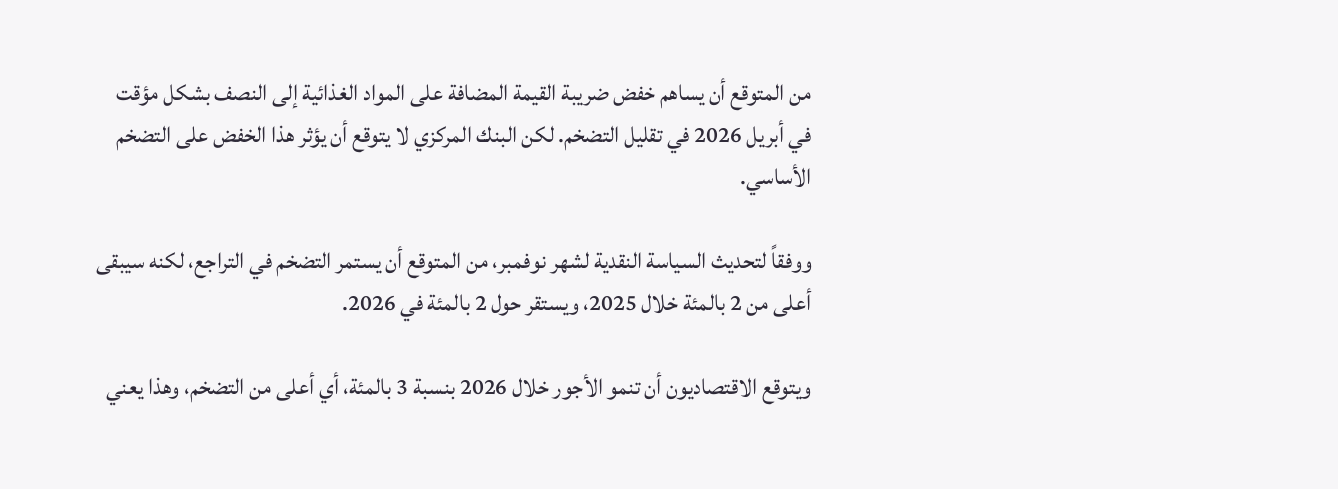من المتوقع أن يساهم خفض ضريبة القيمة المضافة على المواد الغذائية إلى النصف بشكل مؤقت في أبريل 2026 في تقليل التضخم. لكن البنك المركزي لا يتوقع أن يؤثر هذا الخفض على التضخم الأساسي.

ووفقاً لتحديث السياسة النقدية لشهر نوفمبر، من المتوقع أن يستمر التضخم في التراجع، لكنه سيبقى أعلى من 2 بالمئة خلال 2025، ويستقر حول 2 بالمئة في 2026.

ويتوقع الاقتصاديون أن تنمو الأجور خلال 2026 بنسبة 3 بالمئة، أي أعلى من التضخم، وهذا يعني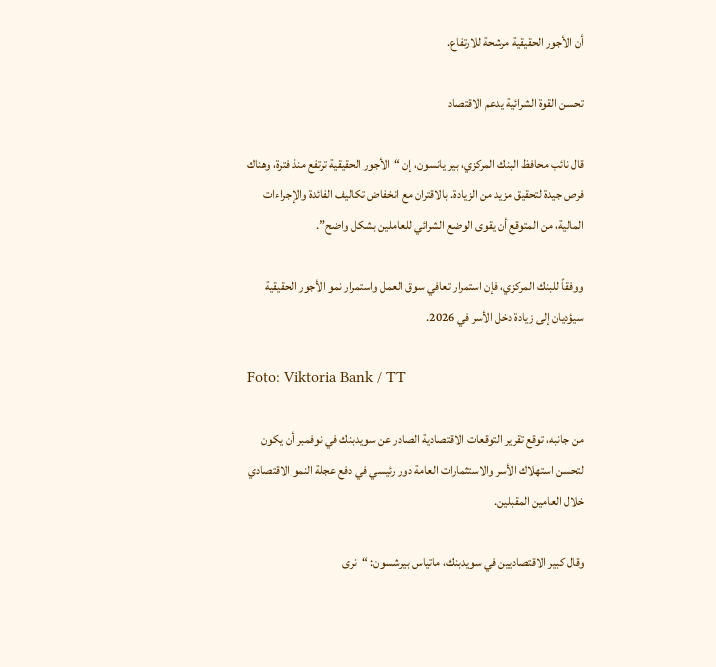أن الأجور الحقيقية مرشحة للارتفاع.

تحسن القوة الشرائية يدعم الاقتصاد

قال نائب محافظ البنك المركزي، بير يانسون، إن “الأجور الحقيقية ترتفع منذ فترة، وهناك فرص جيدة لتحقيق مزيد من الزيادة. بالاقتران مع انخفاض تكاليف الفائدة والإجراءات المالية، من المتوقع أن يقوى الوضع الشرائي للعاملين بشكل واضح”.

ووفقاً للبنك المركزي، فإن استمرار تعافي سوق العمل واستمرار نمو الأجور الحقيقية سيؤديان إلى زيادة دخل الأسر في 2026.

Foto: Viktoria Bank / TT

من جانبه، توقع تقرير التوقعات الاقتصادية الصادر عن سويدبنك في نوفمبر أن يكون لتحسن استهلاك الأسر والاستثمارات العامة دور رئيسي في دفع عجلة النمو الاقتصادي خلال العامين المقبلين.

وقال كبير الاقتصاديين في سويدبنك، ماتياس بيرشسون: “نرى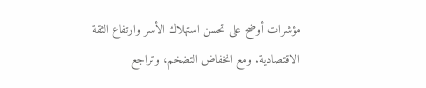مؤشرات أوضح على تحسن استهلاك الأسر وارتفاع الثقة الاقتصادية. ومع انخفاض التضخم، وتراجع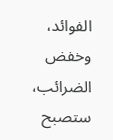الفوائد، وخفض الضرائب، ستصبح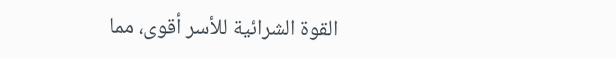القوة الشرائية للأسر أقوى، مما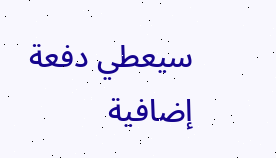سيعطي دفعة إضافية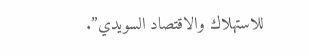للاستهلاك والاقتصاد السويدي”.